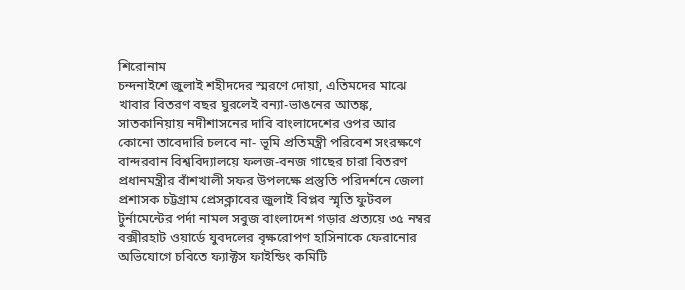শিরোনাম
চন্দনাইশে জুলাই শহীদদের স্মরণে দোয়া, এতিমদের মাঝে খাবার বিতরণ বছর ঘুরলেই বন্যা-ভাঙনের আতঙ্ক, সাতকানিয়ায় নদীশাসনের দাবি বাংলাদেশের ওপর আর কোনো তাবেদারি চলবে না- ভূমি প্রতিমন্ত্রী পরিবেশ সংরক্ষণে বান্দরবান বিশ্ববিদ্যালয়ে ফলজ-বনজ গাছের চারা বিতরণ প্রধানমন্ত্রীর বাঁশখালী সফর উপলক্ষে প্রস্তুতি পরিদর্শনে জেলা প্রশাসক চট্টগ্রাম প্রেসক্লাবের জুলাই বিপ্লব স্মৃতি ফুটবল টুর্নামেন্টের পর্দা নামল সবুজ বাংলাদেশ গড়ার প্রত্যয়ে ৩৫ নম্বর বক্সীরহাট ওয়ার্ডে যুবদলের বৃক্ষরোপণ হাসিনাকে ফেরানোর অভিযোগে চবিতে ফ্যাক্টস ফাইন্ডিং কমিটি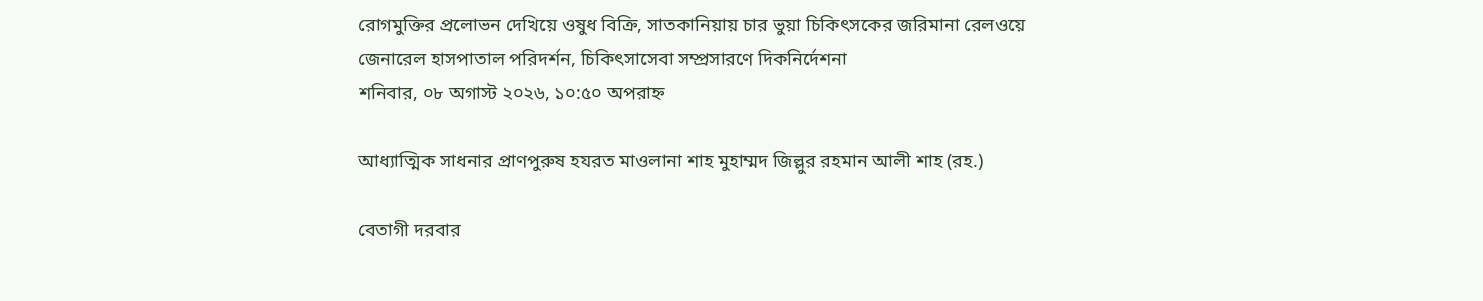রোগমুক্তির প্রলোভন দেখিয়ে ওষুধ বিক্রি, সাতকানিয়ায় চার ভুয়া চিকিৎসকের জরিমানা রেলওয়ে জেনারেল হাসপাতাল পরিদর্শন, চিকিৎসাসেবা সম্প্রসারণে দিকনির্দেশনা
শনিবার, ০৮ অগাস্ট ২০২৬, ১০:৫০ অপরাহ্ন

আধ্যাত্মিক সাধনার প্রাণপুরুষ হযরত মাওলানা শাহ মুহাম্মদ জিল্লুর রহমান আলী শাহ (রহ.)

বেতাগী দরবার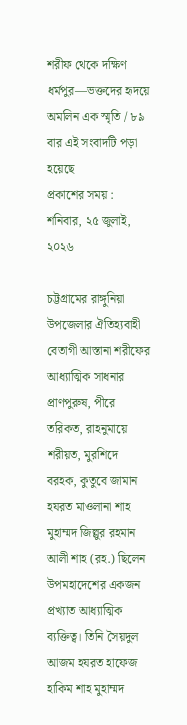শরীফ থেকে দক্ষিণ ধর্মপুর—ভক্তদের হৃদয়ে অমলিন এক স্মৃতি / ৮৯ বার এই সংবাদটি পড়া হয়েছে
প্রকাশের সময় : শনিবার, ২৫ জুলাই, ২০২৬

চট্টগ্রামের রাঙ্গুনিয়া উপজেলার ঐতিহ্যবাহী বেতাগী আস্তানা শরীফের আধ্যাত্মিক সাধনার প্রাণপুরুষ, পীরে তরিকত, রাহনুমায়ে শরীয়ত, মুরশিদে বরহক, কুতুবে জামান হযরত মাওলানা শাহ মুহাম্মদ জিল্লুর রহমান আলী শাহ (রহ.) ছিলেন উপমহাদেশের একজন প্রখ্যাত আধ্যাত্মিক ব্যক্তিত্ব। তিনি সৈয়দুল আজম হযরত হাফেজ হাকিম শাহ মুহাম্মদ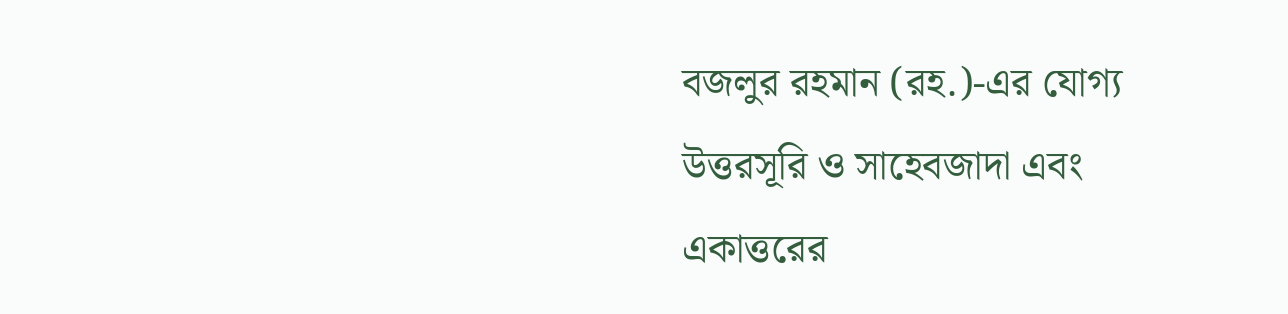বজলুর রহমান (রহ.)-এর যোগ্য উত্তরসূরি ও সাহেবজাদা এবং একাত্তরের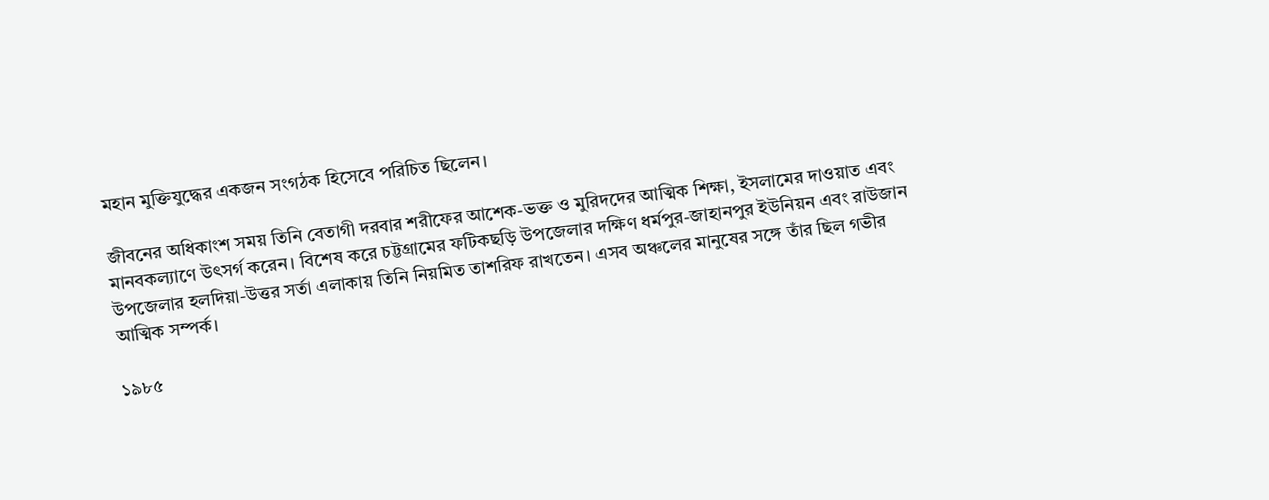মহান মুক্তিযুদ্ধের একজন সংগঠক হিসেবে পরিচিত ছিলেন।

জীবনের অধিকাংশ সময় তিনি বেতাগী দরবার শরীফের আশেক-ভক্ত ও মুরিদদের আত্মিক শিক্ষা, ইসলামের দাওয়াত এবং মানবকল্যাণে উৎসর্গ করেন। বিশেষ করে চট্টগ্রামের ফটিকছড়ি উপজেলার দক্ষিণ ধর্মপুর-জাহানপুর ইউনিয়ন এবং রাউজান উপজেলার হলদিয়া-উত্তর সর্তা এলাকায় তিনি নিয়মিত তাশরিফ রাখতেন। এসব অঞ্চলের মানুষের সঙ্গে তাঁর ছিল গভীর আত্মিক সম্পর্ক।

১৯৮৫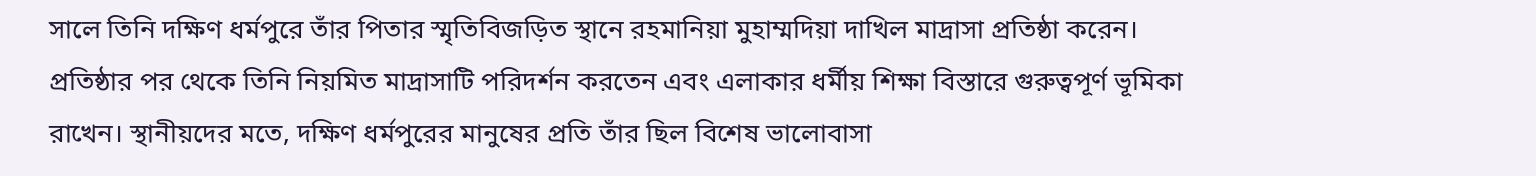সালে তিনি দক্ষিণ ধর্মপুরে তাঁর পিতার স্মৃতিবিজড়িত স্থানে রহমানিয়া মুহাম্মদিয়া দাখিল মাদ্রাসা প্রতিষ্ঠা করেন। প্রতিষ্ঠার পর থেকে তিনি নিয়মিত মাদ্রাসাটি পরিদর্শন করতেন এবং এলাকার ধর্মীয় শিক্ষা বিস্তারে গুরুত্বপূর্ণ ভূমিকা রাখেন। স্থানীয়দের মতে, দক্ষিণ ধর্মপুরের মানুষের প্রতি তাঁর ছিল বিশেষ ভালোবাসা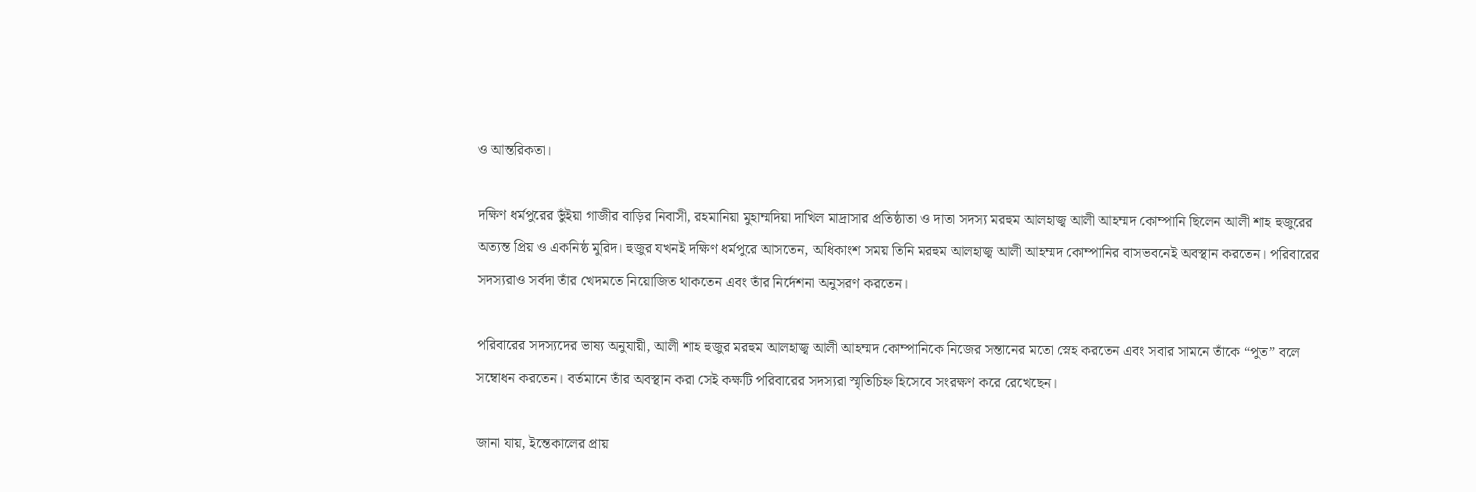ও আন্তরিকতা।

দক্ষিণ ধর্মপুরের ভুঁইয়া গাজীর বাড়ির নিবাসী, রহমানিয়া মুহাম্মদিয়া দাখিল মাদ্রাসার প্রতিষ্ঠাতা ও দাতা সদস্য মরহুম আলহাজ্ব আলী আহম্মদ কোম্পানি ছিলেন আলী শাহ হুজুরের অত্যন্ত প্রিয় ও একনিষ্ঠ মুরিদ। হুজুর যখনই দক্ষিণ ধর্মপুরে আসতেন, অধিকাংশ সময় তিনি মরহুম আলহাজ্ব আলী আহম্মদ কোম্পানির বাসভবনেই অবস্থান করতেন। পরিবারের সদস্যরাও সর্বদা তাঁর খেদমতে নিয়োজিত থাকতেন এবং তাঁর নির্দেশনা অনুসরণ করতেন।

পরিবারের সদস্যদের ভাষ্য অনুযায়ী, আলী শাহ হুজুর মরহুম আলহাজ্ব আলী আহম্মদ কোম্পানিকে নিজের সন্তানের মতো স্নেহ করতেন এবং সবার সামনে তাঁকে “পুত” বলে সম্বোধন করতেন। বর্তমানে তাঁর অবস্থান করা সেই কক্ষটি পরিবারের সদস্যরা স্মৃতিচিহ্ন হিসেবে সংরক্ষণ করে রেখেছেন।

জানা যায়, ইন্তেকালের প্রায়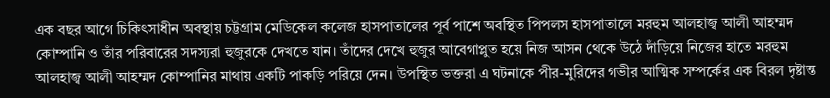এক বছর আগে চিকিৎসাধীন অবস্থায় চট্টগ্রাম মেডিকেল কলেজ হাসপাতালের পূর্ব পাশে অবস্থিত পিপলস হাসপাতালে মরহুম আলহাজ্ব আলী আহম্মদ কোম্পানি ও তাঁর পরিবারের সদস্যরা হুজুরকে দেখতে যান। তাঁদের দেখে হুজুর আবেগাপ্লুত হয়ে নিজ আসন থেকে উঠে দাঁড়িয়ে নিজের হাতে মরহুম আলহাজ্ব আলী আহম্মদ কোম্পানির মাথায় একটি পাকড়ি পরিয়ে দেন। উপস্থিত ভক্তরা এ ঘটনাকে পীর-মুরিদের গভীর আত্মিক সম্পর্কের এক বিরল দৃষ্টান্ত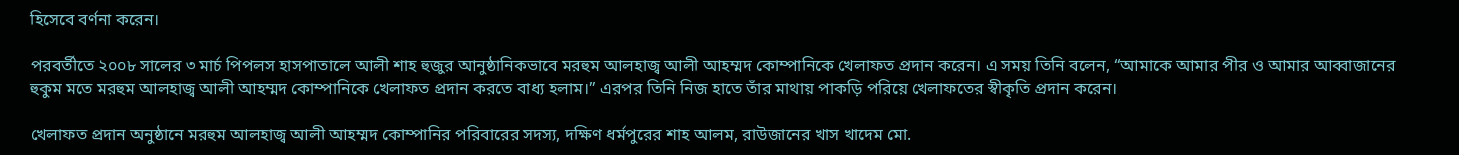হিসেবে বর্ণনা করেন।

পরবর্তীতে ২০০৮ সালের ৩ মার্চ পিপলস হাসপাতালে আলী শাহ হুজুর আনুষ্ঠানিকভাবে মরহুম আলহাজ্ব আলী আহম্মদ কোম্পানিকে খেলাফত প্রদান করেন। এ সময় তিনি বলেন, “আমাকে আমার পীর ও আমার আব্বাজানের হুকুম মতে মরহুম আলহাজ্ব আলী আহম্মদ কোম্পানিকে খেলাফত প্রদান করতে বাধ্য হলাম।” এরপর তিনি নিজ হাতে তাঁর মাথায় পাকড়ি পরিয়ে খেলাফতের স্বীকৃতি প্রদান করেন।

খেলাফত প্রদান অনুষ্ঠানে মরহুম আলহাজ্ব আলী আহম্মদ কোম্পানির পরিবারের সদস্য, দক্ষিণ ধর্মপুরের শাহ আলম, রাউজানের খাস খাদেম মো.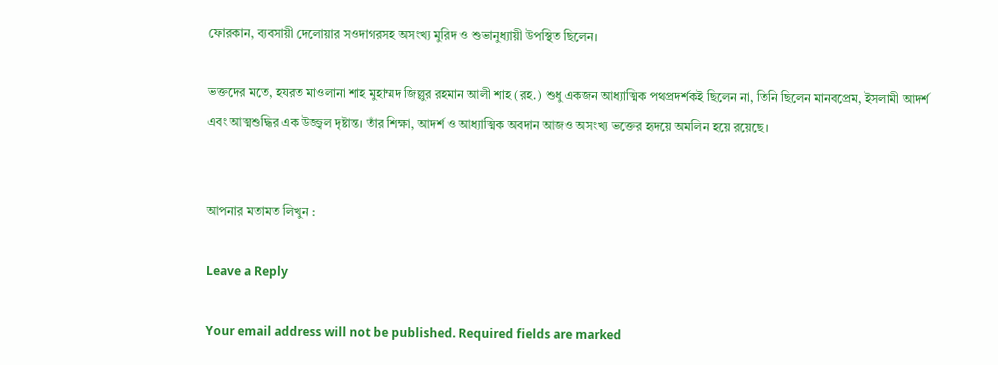ফোরকান, ব্যবসায়ী দেলোয়ার সওদাগরসহ অসংখ্য মুরিদ ও শুভানুধ্যায়ী উপস্থিত ছিলেন।

ভক্তদের মতে, হযরত মাওলানা শাহ মুহাম্মদ জিল্লুর রহমান আলী শাহ (রহ.) শুধু একজন আধ্যাত্মিক পথপ্রদর্শকই ছিলেন না, তিনি ছিলেন মানবপ্রেম, ইসলামী আদর্শ এবং আত্মশুদ্ধির এক উজ্জ্বল দৃষ্টান্ত। তাঁর শিক্ষা, আদর্শ ও আধ্যাত্মিক অবদান আজও অসংখ্য ভক্তের হৃদয়ে অমলিন হয়ে রয়েছে।


আপনার মতামত লিখুন :

Leave a Reply

Your email address will not be published. Required fields are marked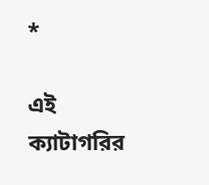*

এই ক্যাটাগরির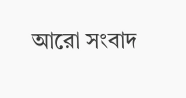আরো সংবাদ